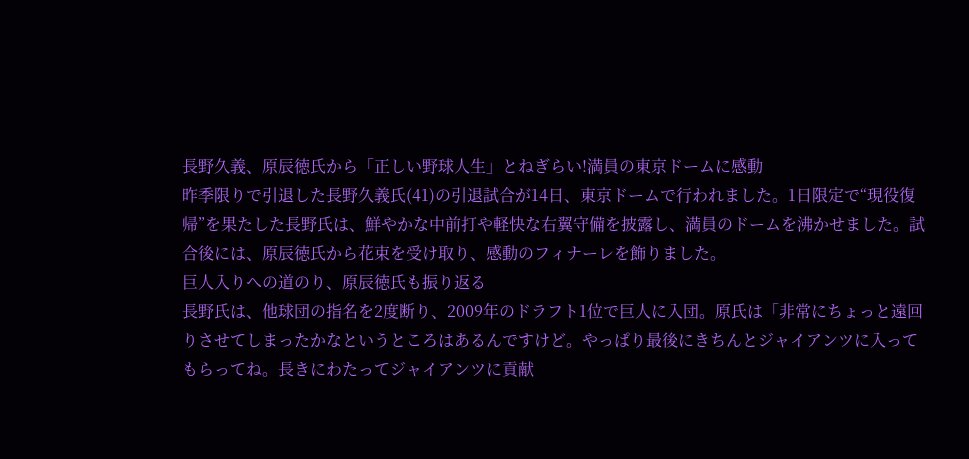長野久義、原辰徳氏から「正しい野球人生」とねぎらい!満員の東京ドームに感動
昨季限りで引退した長野久義氏(41)の引退試合が14日、東京ドームで行われました。1日限定で“現役復帰”を果たした長野氏は、鮮やかな中前打や軽快な右翼守備を披露し、満員のドームを沸かせました。試合後には、原辰徳氏から花束を受け取り、感動のフィナーレを飾りました。
巨人入りへの道のり、原辰徳氏も振り返る
長野氏は、他球団の指名を2度断り、2009年のドラフト1位で巨人に入団。原氏は「非常にちょっと遠回りさせてしまったかなというところはあるんですけど。やっぱり最後にきちんとジャイアンツに入ってもらってね。長きにわたってジャイアンツに貢献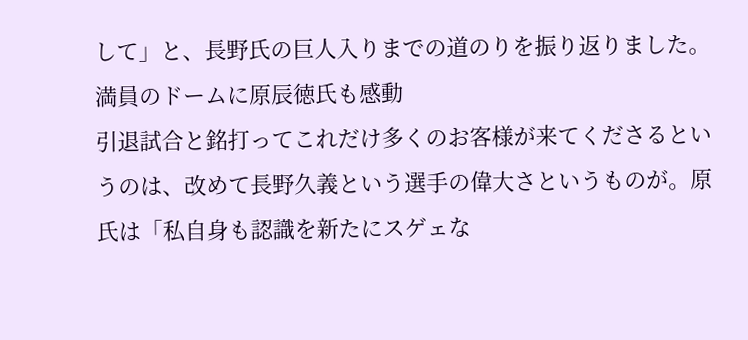して」と、長野氏の巨人入りまでの道のりを振り返りました。
満員のドームに原辰徳氏も感動
引退試合と銘打ってこれだけ多くのお客様が来てくださるというのは、改めて長野久義という選手の偉大さというものが。原氏は「私自身も認識を新たにスゲェな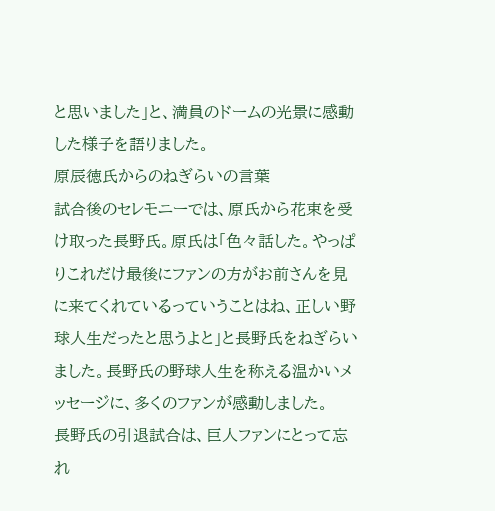と思いました」と、満員のドームの光景に感動した様子を語りました。
原辰徳氏からのねぎらいの言葉
試合後のセレモニーでは、原氏から花束を受け取った長野氏。原氏は「色々話した。やっぱりこれだけ最後にファンの方がお前さんを見に来てくれているっていうことはね、正しい野球人生だったと思うよと」と長野氏をねぎらいました。長野氏の野球人生を称える温かいメッセージに、多くのファンが感動しました。
長野氏の引退試合は、巨人ファンにとって忘れ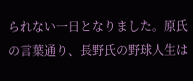られない一日となりました。原氏の言葉通り、長野氏の野球人生は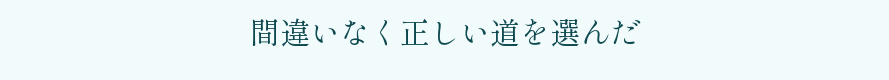間違いなく正しい道を選んだ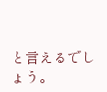と言えるでしょう。